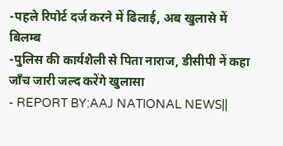-पहले रिपोर्ट दर्ज करने में ढिलाई, अब खुलासे में बिलम्ब
-पुलिस की कार्यशैली से पिता नाराज, डीसीपी नें कहा जाँच जारी जल्द करेंगे खुलासा
- REPORT BY:AAJ NATIONAL NEWS||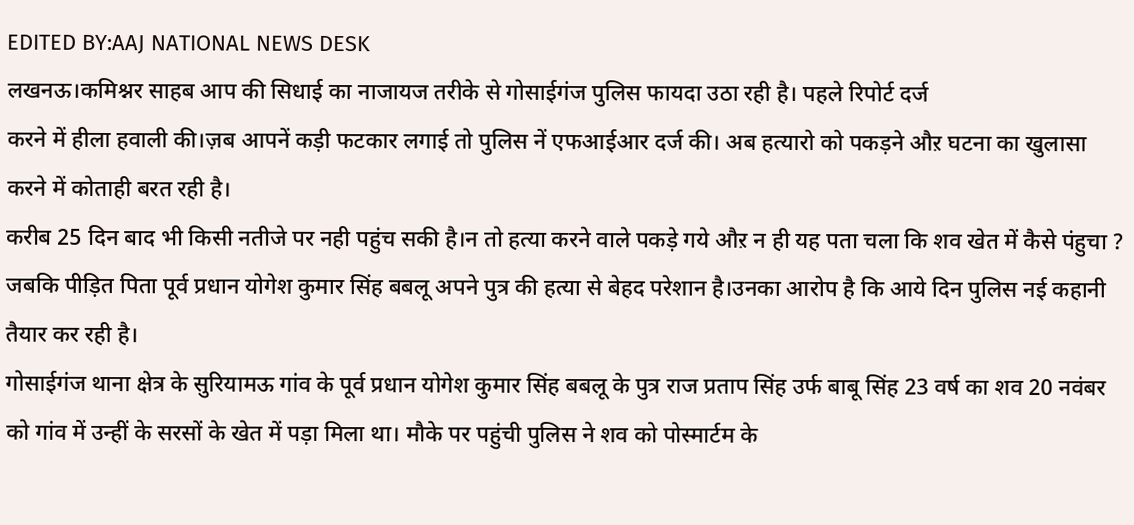EDITED BY:AAJ NATIONAL NEWS DESK
लखनऊ।कमिश्नर साहब आप की सिधाई का नाजायज तरीके से गोसाईगंज पुलिस फायदा उठा रही है। पहले रिपोर्ट दर्ज
करने में हीला हवाली की।ज़ब आपनें कड़ी फटकार लगाई तो पुलिस नें एफआईआर दर्ज की। अब हत्यारो को पकड़ने औऱ घटना का खुलासा करने में कोताही बरत रही है।
करीब 25 दिन बाद भी किसी नतीजे पर नही पहुंच सकी है।न तो हत्या करने वाले पकड़े गये औऱ न ही यह पता चला कि शव खेत में कैसे पंहुचा ? जबकि पीड़ित पिता पूर्व प्रधान योगेश कुमार सिंह बबलू अपने पुत्र की हत्या से बेहद परेशान है।उनका आरोप है कि आये दिन पुलिस नई कहानी तैयार कर रही है।
गोसाईगंज थाना क्षेत्र के सुरियामऊ गांव के पूर्व प्रधान योगेश कुमार सिंह बबलू के पुत्र राज प्रताप सिंह उर्फ बाबू सिंह 23 वर्ष का शव 20 नवंबर को गांव में उन्हीं के सरसों के खेत में पड़ा मिला था। मौके पर पहुंची पुलिस ने शव को पोस्मार्टम के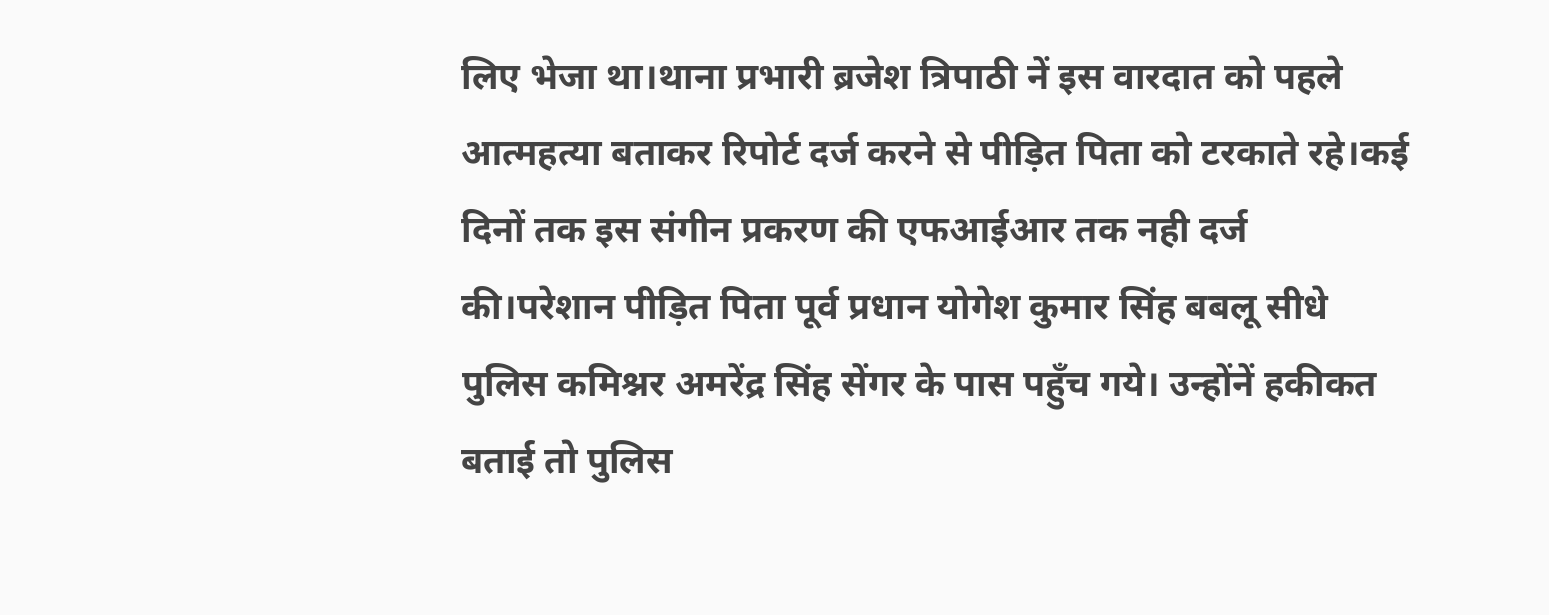लिए भेजा था।थाना प्रभारी ब्रजेश त्रिपाठी नें इस वारदात को पहले आत्महत्या बताकर रिपोर्ट दर्ज करने से पीड़ित पिता को टरकाते रहे।कई दिनों तक इस संगीन प्रकरण की एफआईआर तक नही दर्ज की।परेशान पीड़ित पिता पूर्व प्रधान योगेश कुमार सिंह बबलू सीधे पुलिस कमिश्नर अमरेंद्र सिंह सेंगर के पास पहुँच गये। उन्होंनें हकीकत बताई तो पुलिस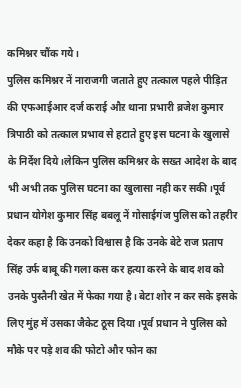कमिश्नर चौंक गये।
पुलिस कमिश्नर नें नाराजगी जताते हुए तत्काल पहले पीड़ित की एफआईआर दर्ज कराई औऱ थाना प्रभारी ब्रजेश कुमार त्रिपाठी को तत्काल प्रभाव से हटाते हुए इस घटना के खुलासे के निर्देश दिये।लेकिन पुलिस कमिश्नर के सख्त आदेश के बाद भी अभी तक पुलिस घटना का खुलासा नही कर सकी।पूर्व प्रधान योगेश कुमार सिंह बबलू नें गोसाईगंज पुलिस को तहरीर देकर कहा है कि उनको विश्वास है कि उनके बेटे राज प्रताप सिंह उर्फ बाबू की गला कस कर हत्या करने के बाद शव को उनके पुस्तैनी खेत में फेका गया है। बेटा शोर न कर सके इसके लिए मुंह में उसका जैकेट ठूस दिया।पूर्व प्रधान ने पुलिस को मौके पर पड़े शव की फोटो और फोन का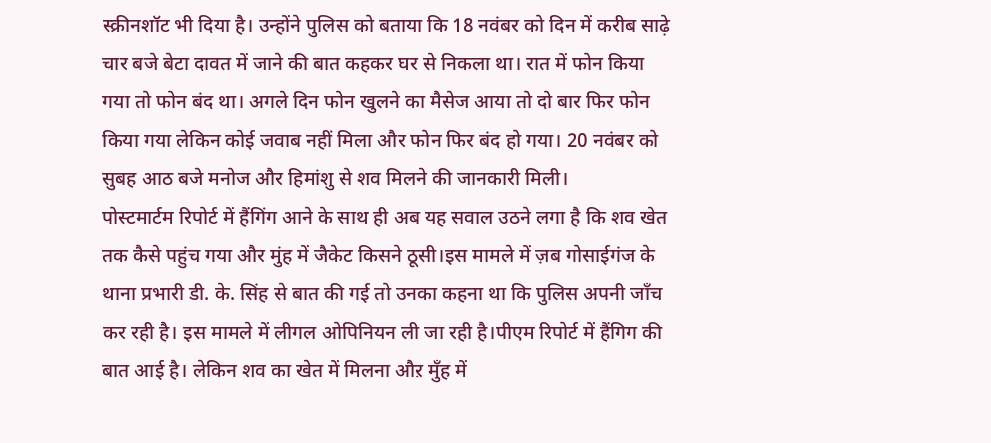स्क्रीनशॉट भी दिया है। उन्होंने पुलिस को बताया कि 18 नवंबर को दिन में करीब साढ़े चार बजे बेटा दावत में जाने की बात कहकर घर से निकला था। रात में फोन किया गया तो फोन बंद था। अगले दिन फोन खुलने का मैसेज आया तो दो बार फिर फोन किया गया लेकिन कोई जवाब नहीं मिला और फोन फिर बंद हो गया। 20 नवंबर को सुबह आठ बजे मनोज और हिमांशु से शव मिलने की जानकारी मिली।
पोस्टमार्टम रिपोर्ट में हैंगिंग आने के साथ ही अब यह सवाल उठने लगा है कि शव खेत तक कैसे पहुंच गया और मुंह में जैकेट किसने ठूसी।इस मामले में ज़ब गोसाईगंज के थाना प्रभारी डी. के. सिंह से बात की गई तो उनका कहना था कि पुलिस अपनी जाँच कर रही है। इस मामले में लीगल ओपिनियन ली जा रही है।पीएम रिपोर्ट में हैंगिग की बात आई है। लेकिन शव का खेत में मिलना औऱ मुँह में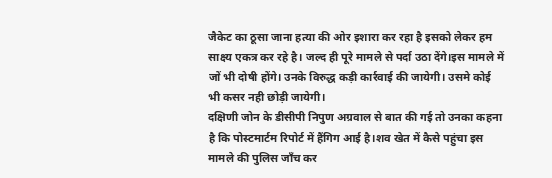जैकेट का ठूसा जाना हत्या की ओर इशारा कर रहा है इसको लेकर हम साक्ष्य एकत्र कर रहे है। जल्द ही पूरे मामले से पर्दा उठा देंगे।इस मामले में जों भी दोषी होंगे। उनके विरुद्ध कड़ी कार्रवाई की जायेगी। उसमे कोई भी कसर नही छोड़ी जायेगी।
दक्षिणी जोन के डीसीपी निपुण अग्रवाल से बात की गई तो उनका कहना है कि पोस्टमार्टम रिपोर्ट में हैंगिग आई है।शव खेत में कैसे पहुंचा इस मामले की पुलिस जाँच कर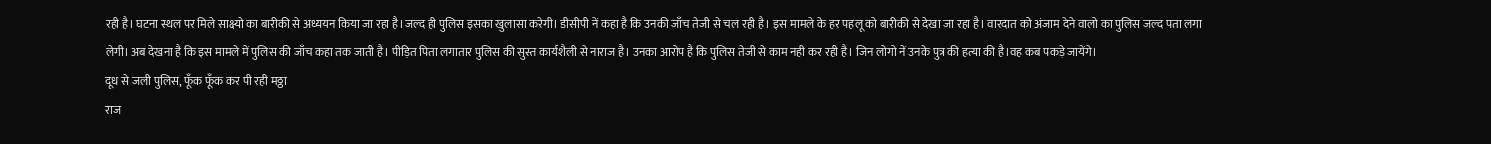रही है। घटना स्थल पर मिले साक्ष्यो का बारीकी से अध्ययन किया जा रहा है।जल्द ही पुलिस इसका खुलासा करेगी। डीसीपी नें कहा है कि उनकी जाँच तेजी से चल रही है। इस मामले के हर पहलू को बारीकी से देखा जा रहा है। वारदात को अंजाम देने वालो का पुलिस जल्द पता लगा लेगी। अब देखना है कि इस मामले में पुलिस की जाँच कहा तक जाती है। पीड़ित पिता लगातार पुलिस की सुस्त कार्यशैली से नाराज है। उनका आरोप है कि पुलिस तेजी से काम नही कर रही है। जिन लोगो नें उनके पुत्र की हत्या की है।वह कब पकड़े जायेंगे।
दूध से जली पुलिस, फूँक फूँक कर पी रही मठ्ठा
राज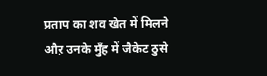प्रताप का शव खेत में मिलने औऱ उनके मुँह में जैकेट ठुसे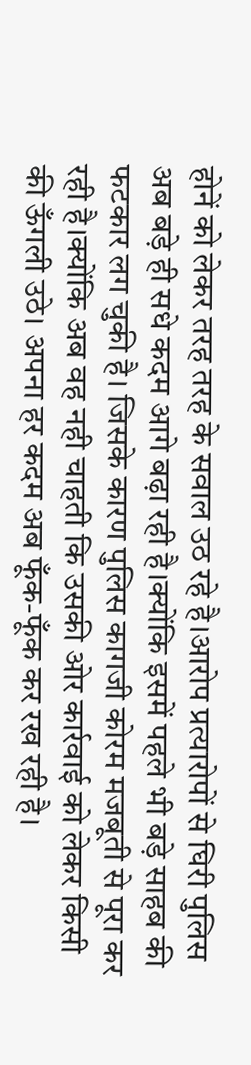होनें को लेकर तरह तरह के सवाल उठ रहे है।आरोप प्रत्यारोपों से घिरी पुलिस अब बड़े ही सधे कदम आगे बढ़ा रही है।क्योंकि इसमें पहले भी बड़े साहब की फटकार लग चुकी है। जिसके कारण पुलिस कागजी कोरम मजबूती से पूरा कर रही है।क्योंकि अब वह नही चाहती कि उसकी ओर कार्रवाई को लेकर किसी की ऊँगली उठे। अपना हर कदम अब फूँक-फूँक कर रख रही है।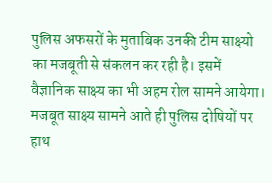पुलिस अफसरों के मुताबिक उनकी टीम साक्ष्यो का मजबूती से संकलन कर रही है। इसमें वैज्ञानिक साक्ष्य का भी अहम रोल सामने आयेगा। मजबूत साक्ष्य सामने आते ही पुलिस दोषियों पर हाथ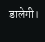डालेगी।